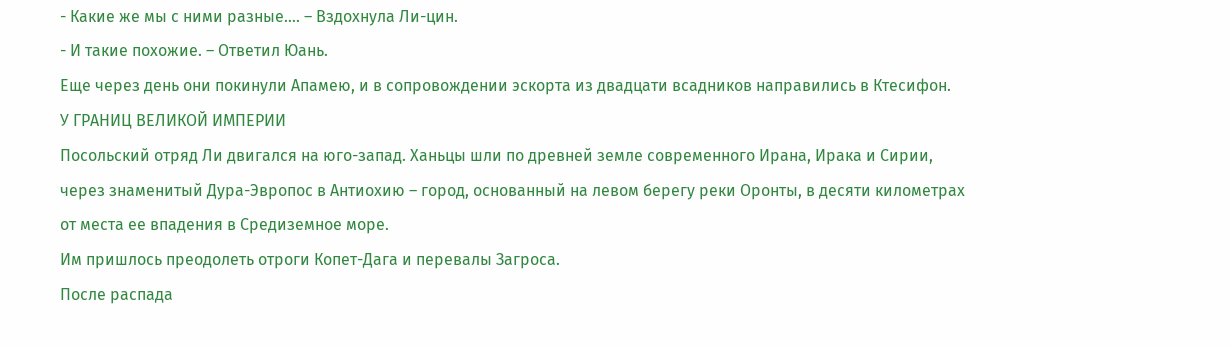- Какие же мы с ними разные…. – Вздохнула Ли-цин.
- И такие похожие. – Ответил Юань.
Еще через день они покинули Апамею, и в сопровождении эскорта из двадцати всадников направились в Ктесифон.
У ГРАНИЦ ВЕЛИКОЙ ИМПЕРИИ
Посольский отряд Ли двигался на юго-запад. Ханьцы шли по древней земле современного Ирана, Ирака и Сирии, через знаменитый Дура-Эвропос в Антиохию – город, основанный на левом берегу реки Оронты, в десяти километрах от места ее впадения в Средиземное море.
Им пришлось преодолеть отроги Копет-Дага и перевалы Загроса.
После распада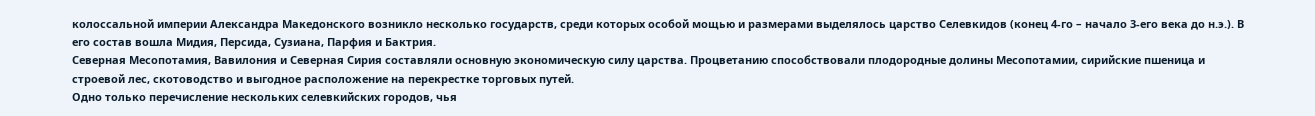колоссальной империи Александра Македонского возникло несколько государств, среди которых особой мощью и размерами выделялось царство Селевкидов (конец 4-го – начало 3-его века до н.э.). В его состав вошла Мидия, Персида, Сузиана, Парфия и Бактрия.
Северная Месопотамия, Вавилония и Северная Сирия составляли основную экономическую силу царства. Процветанию способствовали плодородные долины Месопотамии, сирийские пшеница и строевой лес, скотоводство и выгодное расположение на перекрестке торговых путей.
Одно только перечисление нескольких селевкийских городов, чья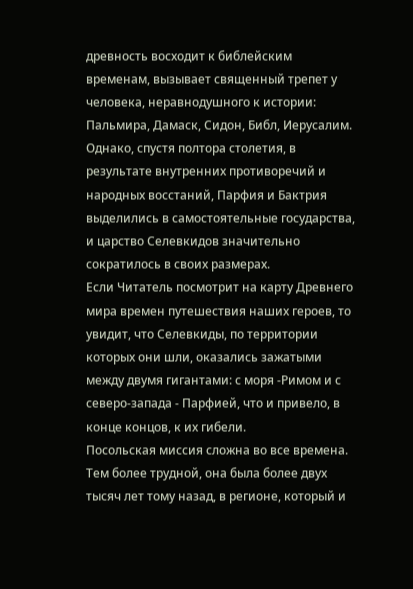древность восходит к библейским временам, вызывает священный трепет у человека, неравнодушного к истории: Пальмира, Дамаск, Сидон, Библ, Иерусалим.
Однако, спустя полтора столетия, в результате внутренних противоречий и народных восстаний, Парфия и Бактрия выделились в самостоятельные государства, и царство Селевкидов значительно сократилось в своих размерах.
Если Читатель посмотрит на карту Древнего мира времен путешествия наших героев, то увидит, что Селевкиды, по территории которых они шли, оказались зажатыми между двумя гигантами: с моря -Римом и с северо-запада - Парфией, что и привело, в конце концов, к их гибели.
Посольская миссия сложна во все времена. Тем более трудной, она была более двух тысяч лет тому назад, в регионе, который и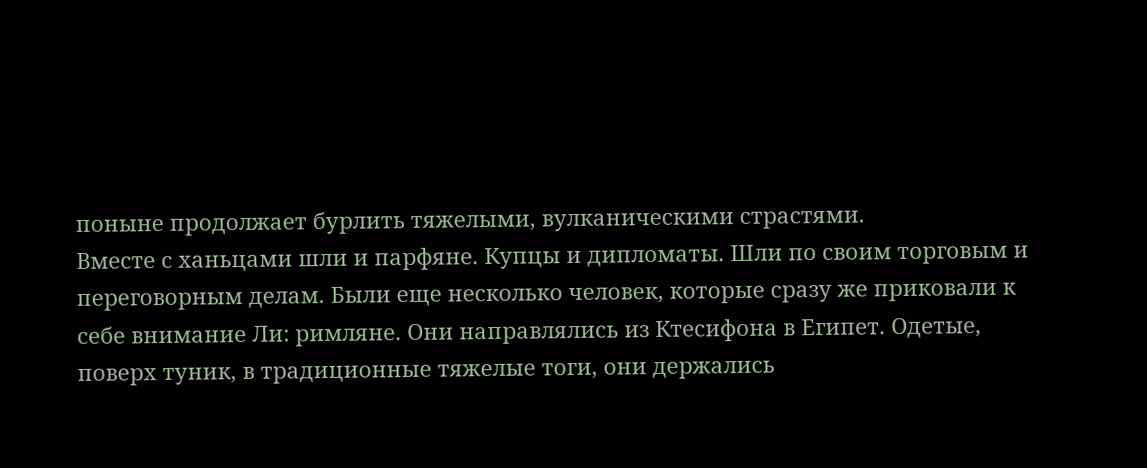поныне продолжает бурлить тяжелыми, вулканическими страстями.
Вместе с ханьцами шли и парфяне. Купцы и дипломаты. Шли по своим торговым и переговорным делам. Были еще несколько человек, которые сразу же приковали к себе внимание Ли: римляне. Они направлялись из Ктесифона в Египет. Одетые, поверх туник, в традиционные тяжелые тоги, они держались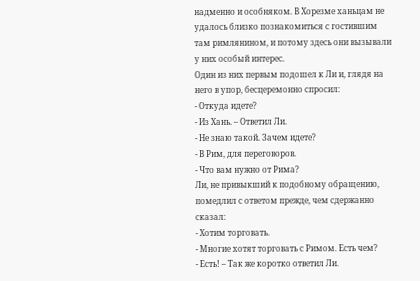надменно и особняком. В Хорезме ханьцам не удалось близко познакомиться с гостившим там римлянином, и потому здесь они вызывали у них особый интерес.
Один из них первым подошел к Ли и, глядя на него в упор, бесцеремонно спросил:
- Откуда идете?
- Из Хань. – Ответил Ли.
- Не знаю такой. Зачем идете?
- В Рим, для переговоров.
- Что вам нужно от Рима?
Ли, не привыкший к подобному обращению, помедлил с ответом прежде, чем сдержанно сказал:
- Хотим торговать.
- Многие хотят торговать с Римом. Есть чем?
- Есть! – Так же коротко ответил Ли.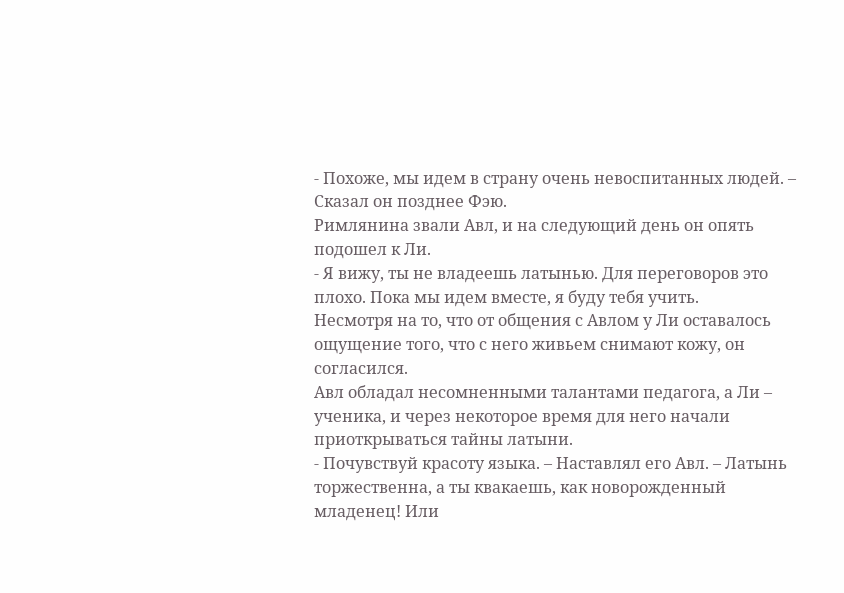- Похоже, мы идем в страну очень невоспитанных людей. – Сказал он позднее Фэю.
Римлянина звали Авл, и на следующий день он опять подошел к Ли.
- Я вижу, ты не владеешь латынью. Для переговоров это плохо. Пока мы идем вместе, я буду тебя учить.
Несмотря на то, что от общения с Авлом у Ли оставалось ощущение того, что с него живьем снимают кожу, он согласился.
Авл обладал несомненными талантами педагога, а Ли – ученика, и через некоторое время для него начали приоткрываться тайны латыни.
- Почувствуй красоту языка. – Наставлял его Авл. – Латынь торжественна, а ты квакаешь, как новорожденный младенец! Или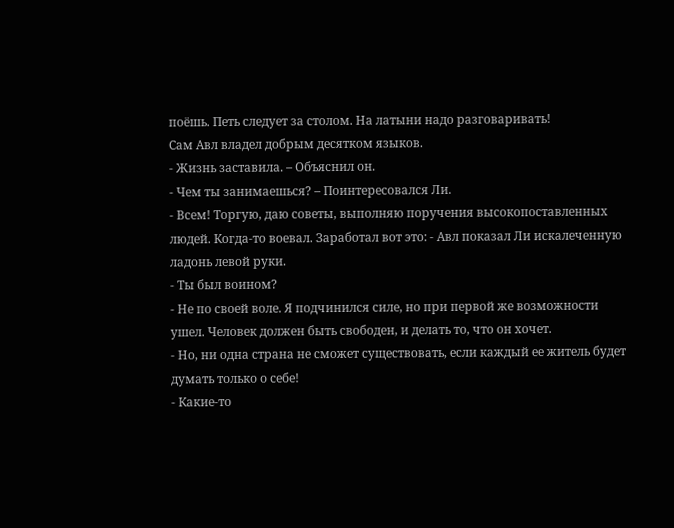поёшь. Петь следует за столом. На латыни надо разговаривать!
Сам Авл владел добрым десятком языков.
- Жизнь заставила. – Объяснил он.
- Чем ты занимаешься? – Поинтересовался Ли.
- Всем! Торгую, даю советы, выполняю поручения высокопоставленных людей. Когда-то воевал. Заработал вот это: - Авл показал Ли искалеченную ладонь левой руки.
- Ты был воином?
- Не по своей воле. Я подчинился силе, но при первой же возможности ушел. Человек должен быть свободен, и делать то, что он хочет.
- Но, ни одна страна не сможет существовать, если каждый ее житель будет думать только о себе!
- Какие-то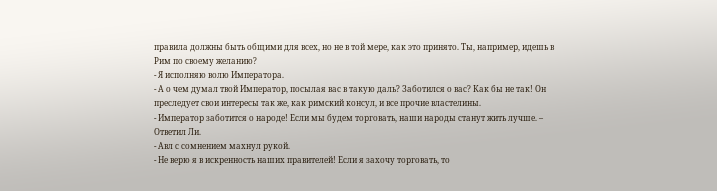правила должны быть общими для всех, но не в той мере, как это принято. Ты, например, идешь в Рим по своему желанию?
- Я исполняю волю Императора.
- А о чем думал твой Император, посылая вас в такую даль? Заботился о вас? Как бы не так! Он преследует свои интересы так же, как римский консул, и все прочие властелины.
- Император заботится о народе! Если мы будем торговать, наши народы станут жить лучше. – Ответил Ли.
- Авл с сомнением махнул рукой.
- Не верю я в искренность наших правителей! Если я захочу торговать, то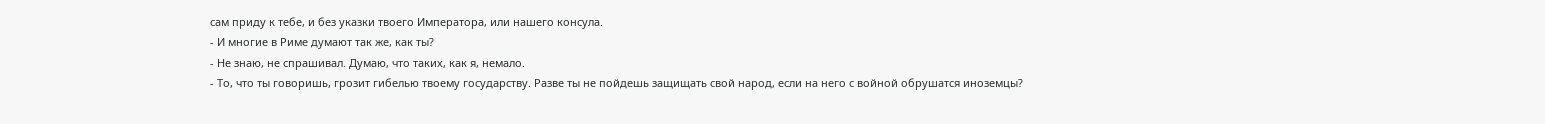сам приду к тебе, и без указки твоего Императора, или нашего консула.
- И многие в Риме думают так же, как ты?
- Не знаю, не спрашивал. Думаю, что таких, как я, немало.
- То, что ты говоришь, грозит гибелью твоему государству. Разве ты не пойдешь защищать свой народ, если на него с войной обрушатся иноземцы?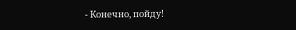- Конечно, пойду!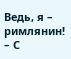Ведь, я – римлянин! – С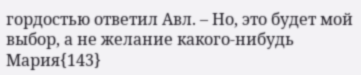гордостью ответил Авл. – Но, это будет мой выбор, а не желание какого-нибудь Мария{143}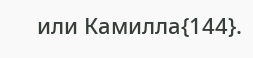или Камилла{144}.